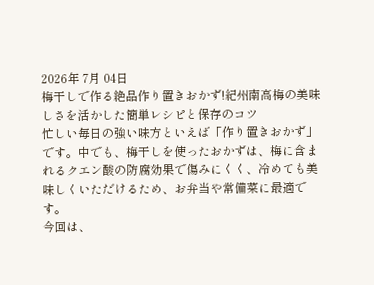2026年 7月 04日
梅干しで作る絶品作り置きおかず!紀州南高梅の美味しさを活かした簡単レシピと保存のコツ
忙しい毎日の強い味方といえば「作り置きおかず」です。中でも、梅干しを使ったおかずは、梅に含まれるクエン酸の防腐効果で傷みにくく、冷めても美味しくいただけるため、お弁当や常備菜に最適です。
今回は、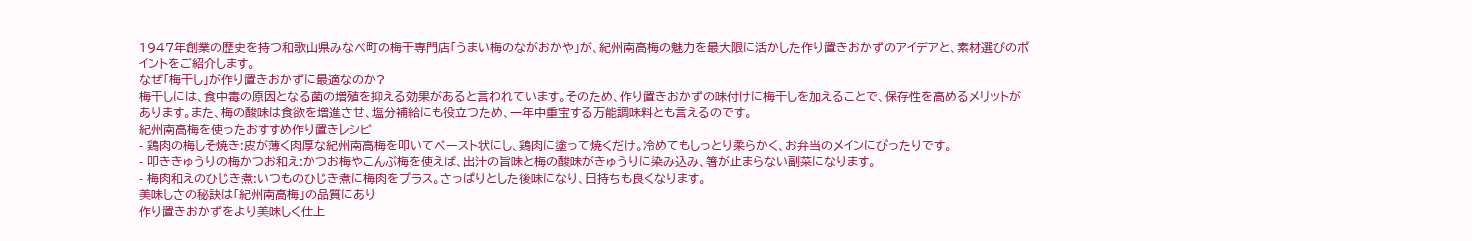1947年創業の歴史を持つ和歌山県みなべ町の梅干専門店「うまい梅のながおかや」が、紀州南高梅の魅力を最大限に活かした作り置きおかずのアイデアと、素材選びのポイントをご紹介します。
なぜ「梅干し」が作り置きおかずに最適なのか?
梅干しには、食中毒の原因となる菌の増殖を抑える効果があると言われています。そのため、作り置きおかずの味付けに梅干しを加えることで、保存性を高めるメリットがあります。また、梅の酸味は食欲を増進させ、塩分補給にも役立つため、一年中重宝する万能調味料とも言えるのです。
紀州南高梅を使ったおすすめ作り置きレシピ
- 鶏肉の梅しそ焼き:皮が薄く肉厚な紀州南高梅を叩いてペースト状にし、鶏肉に塗って焼くだけ。冷めてもしっとり柔らかく、お弁当のメインにぴったりです。
- 叩ききゅうりの梅かつお和え:かつお梅やこんぶ梅を使えば、出汁の旨味と梅の酸味がきゅうりに染み込み、箸が止まらない副菜になります。
- 梅肉和えのひじき煮:いつものひじき煮に梅肉をプラス。さっぱりとした後味になり、日持ちも良くなります。
美味しさの秘訣は「紀州南高梅」の品質にあり
作り置きおかずをより美味しく仕上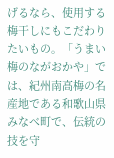げるなら、使用する梅干しにもこだわりたいもの。「うまい梅のながおかや」では、紀州南高梅の名産地である和歌山県みなべ町で、伝統の技を守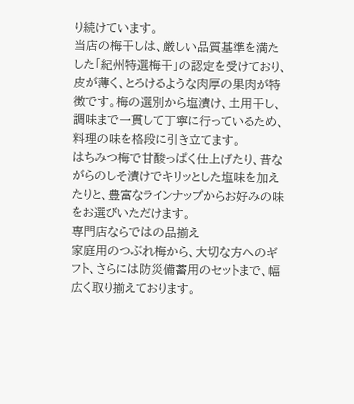り続けています。
当店の梅干しは、厳しい品質基準を満たした「紀州特選梅干」の認定を受けており、皮が薄く、とろけるような肉厚の果肉が特徴です。梅の選別から塩漬け、土用干し、調味まで一貫して丁寧に行っているため、料理の味を格段に引き立てます。
はちみつ梅で甘酸っぱく仕上げたり、昔ながらのしそ漬けでキリッとした塩味を加えたりと、豊富なラインナップからお好みの味をお選びいただけます。
専門店ならではの品揃え
家庭用のつぶれ梅から、大切な方へのギフト、さらには防災備蓄用のセットまで、幅広く取り揃えております。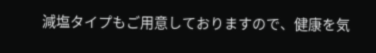減塩タイプもご用意しておりますので、健康を気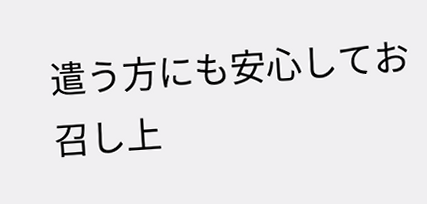遣う方にも安心してお召し上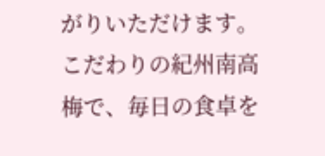がりいただけます。
こだわりの紀州南高梅で、毎日の食卓を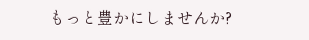もっと豊かにしませんか?